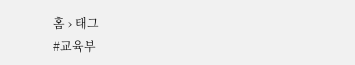홈 › 태그
#교육부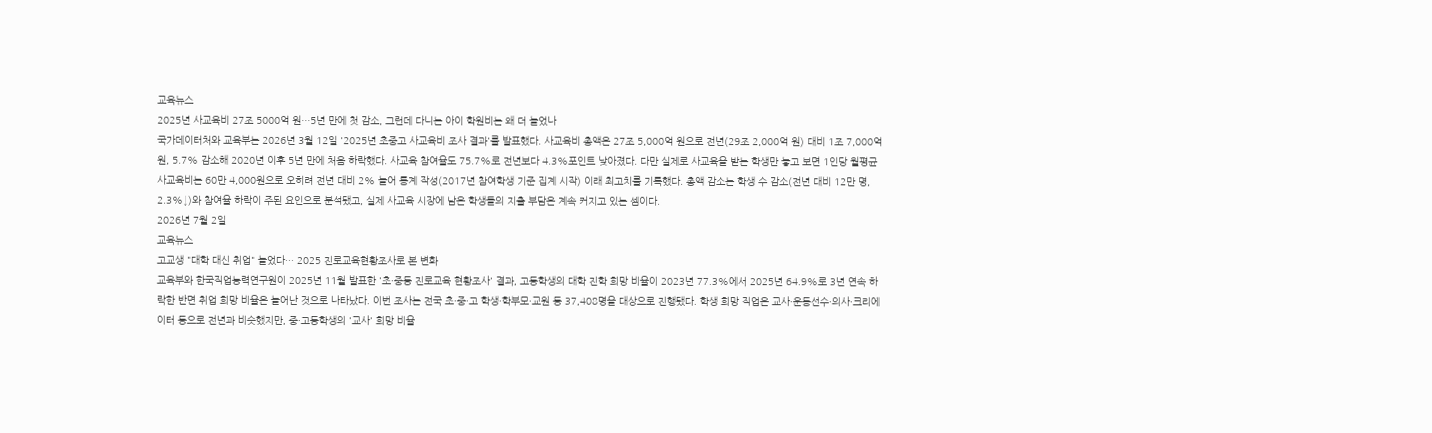교육뉴스
2025년 사교육비 27조 5000억 원…5년 만에 첫 감소, 그런데 다니는 아이 학원비는 왜 더 늘었나
국가데이터처와 교육부는 2026년 3월 12일 '2025년 초중고 사교육비 조사 결과'를 발표했다. 사교육비 총액은 27조 5,000억 원으로 전년(29조 2,000억 원) 대비 1조 7,000억 원, 5.7% 감소해 2020년 이후 5년 만에 처음 하락했다. 사교육 참여율도 75.7%로 전년보다 4.3%포인트 낮아졌다. 다만 실제로 사교육을 받는 학생만 놓고 보면 1인당 월평균 사교육비는 60만 4,000원으로 오히려 전년 대비 2% 늘어 통계 작성(2017년 참여학생 기준 집계 시작) 이래 최고치를 기록했다. 총액 감소는 학생 수 감소(전년 대비 12만 명, 2.3%↓)와 참여율 하락이 주된 요인으로 분석됐고, 실제 사교육 시장에 남은 학생들의 지출 부담은 계속 커지고 있는 셈이다.
2026년 7월 2일
교육뉴스
고교생 "대학 대신 취업" 늘었다… 2025 진로교육현황조사로 본 변화
교육부와 한국직업능력연구원이 2025년 11월 발표한 '초·중등 진로교육 현황조사' 결과, 고등학생의 대학 진학 희망 비율이 2023년 77.3%에서 2025년 64.9%로 3년 연속 하락한 반면 취업 희망 비율은 늘어난 것으로 나타났다. 이번 조사는 전국 초·중·고 학생·학부모·교원 등 37,408명을 대상으로 진행됐다. 학생 희망 직업은 교사·운동선수·의사·크리에이터 등으로 전년과 비슷했지만, 중·고등학생의 '교사' 희망 비율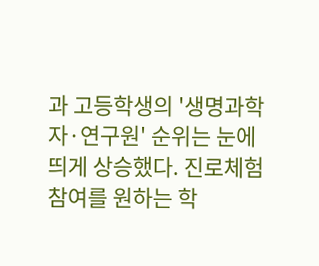과 고등학생의 '생명과학자·연구원' 순위는 눈에 띄게 상승했다. 진로체험 참여를 원하는 학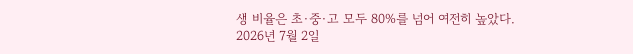생 비율은 초·중·고 모두 80%를 넘어 여전히 높았다.
2026년 7월 2일